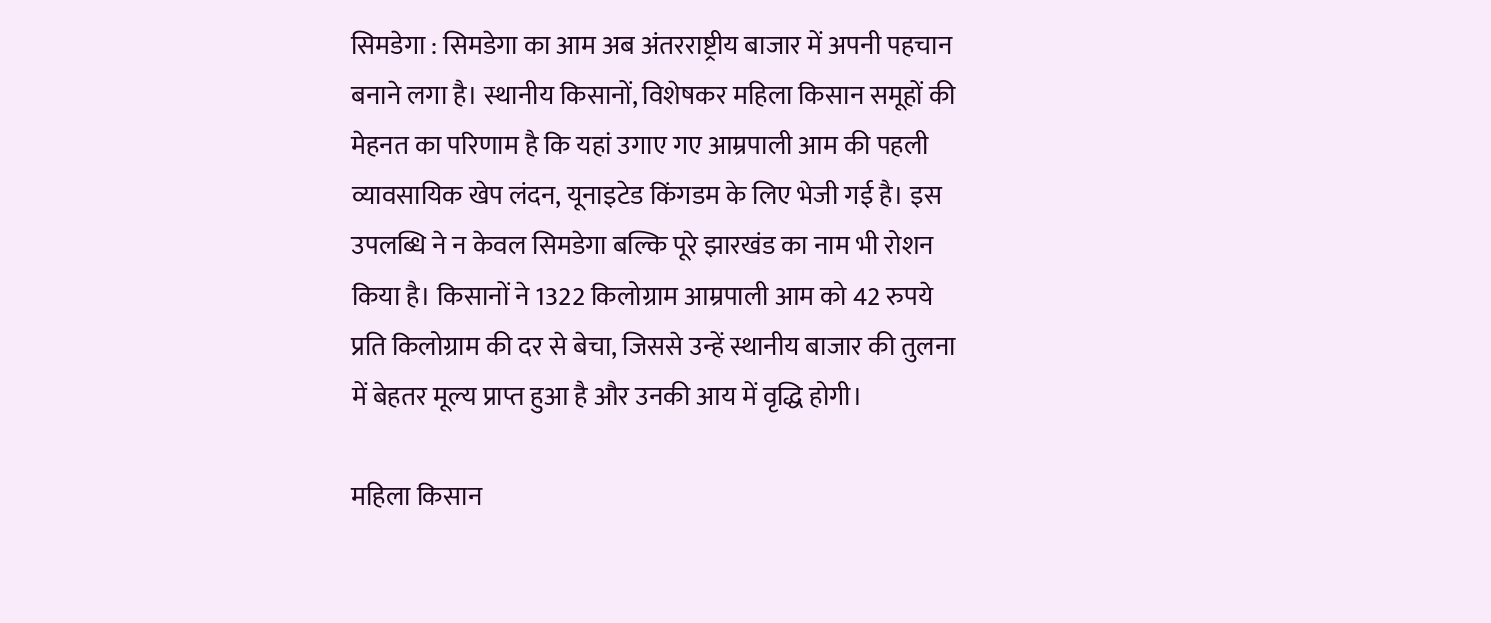सिमडेगा : सिमडेगा का आम अब अंतरराष्ट्रीय बाजार में अपनी पहचान बनाने लगा है। स्थानीय किसानों, विशेषकर महिला किसान समूहों की मेहनत का परिणाम है कि यहां उगाए गए आम्रपाली आम की पहली व्यावसायिक खेप लंदन, यूनाइटेड किंगडम के लिए भेजी गई है। इस उपलब्धि ने न केवल सिमडेगा बल्कि पूरे झारखंड का नाम भी रोशन किया है। किसानों ने 1322 किलोग्राम आम्रपाली आम को 42 रुपये प्रति किलोग्राम की दर से बेचा, जिससे उन्हें स्थानीय बाजार की तुलना में बेहतर मूल्य प्राप्त हुआ है और उनकी आय में वृद्धि होगी।

महिला किसान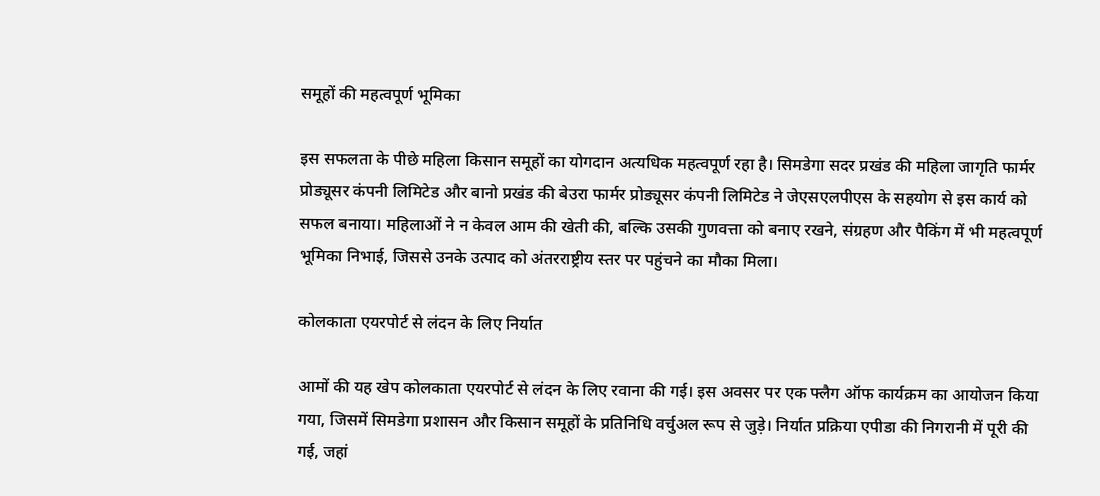समूहों की महत्वपूर्ण भूमिका

इस सफलता के पीछे महिला किसान समूहों का योगदान अत्यधिक महत्वपूर्ण रहा है। सिमडेगा सदर प्रखंड की महिला जागृति फार्मर प्रोड्यूसर कंपनी लिमिटेड और बानो प्रखंड की बेउरा फार्मर प्रोड्यूसर कंपनी लिमिटेड ने जेएसएलपीएस के सहयोग से इस कार्य को सफल बनाया। महिलाओं ने न केवल आम की खेती की, बल्कि उसकी गुणवत्ता को बनाए रखने, संग्रहण और पैकिंग में भी महत्वपूर्ण भूमिका निभाई, जिससे उनके उत्पाद को अंतरराष्ट्रीय स्तर पर पहुंचने का मौका मिला।

कोलकाता एयरपोर्ट से लंदन के लिए निर्यात

आमों की यह खेप कोलकाता एयरपोर्ट से लंदन के लिए रवाना की गई। इस अवसर पर एक फ्लैग ऑफ कार्यक्रम का आयोजन किया गया, जिसमें सिमडेगा प्रशासन और किसान समूहों के प्रतिनिधि वर्चुअल रूप से जुड़े। निर्यात प्रक्रिया एपीडा की निगरानी में पूरी की गई, जहां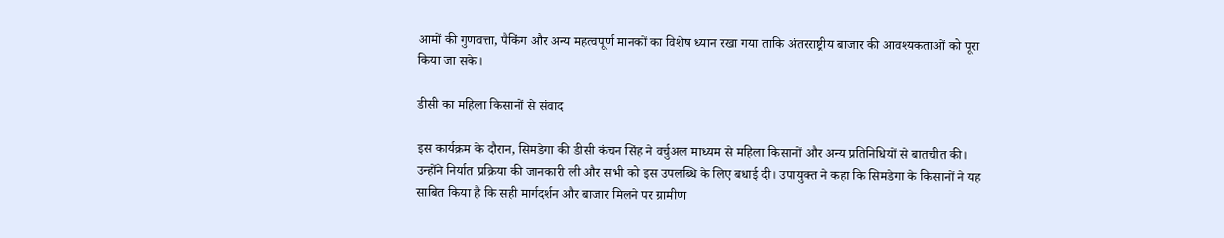आमों की गुणवत्ता, पैकिंग और अन्य महत्वपूर्ण मानकों का विशेष ध्यान रखा गया ताकि अंतरराष्ट्रीय बाजार की आवश्यकताओं को पूरा किया जा सके।

डीसी का महिला किसानों से संवाद

इस कार्यक्रम के दौरान, सिमडेगा की डीसी कंचन सिंह ने वर्चुअल माध्यम से महिला किसानों और अन्य प्रतिनिधियों से बातचीत की। उन्होंने निर्यात प्रक्रिया की जानकारी ली और सभी को इस उपलब्धि के लिए बधाई दी। उपायुक्त ने कहा कि सिमडेगा के किसानों ने यह साबित किया है कि सही मार्गदर्शन और बाजार मिलने पर ग्रामीण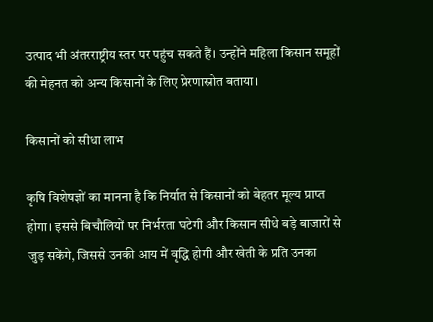उत्पाद भी अंतरराष्ट्रीय स्तर पर पहुंच सकते हैं। उन्होंने महिला किसान समूहों की मेहनत को अन्य किसानों के लिए प्रेरणास्रोत बताया।

किसानों को सीधा लाभ

कृषि विशेषज्ञों का मानना है कि निर्यात से किसानों को बेहतर मूल्य प्राप्त होगा। इससे बिचौलियों पर निर्भरता घटेगी और किसान सीधे बड़े बाजारों से जुड़ सकेंगे, जिससे उनकी आय में वृद्धि होगी और खेती के प्रति उनका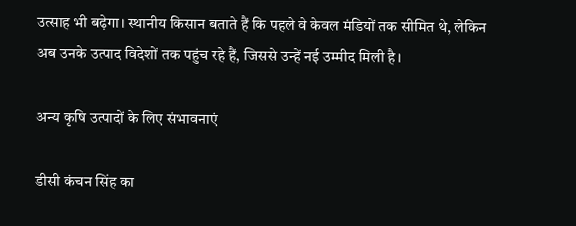उत्साह भी बढ़ेगा। स्थानीय किसान बताते हैं कि पहले वे केवल मंडियों तक सीमित थे, लेकिन अब उनके उत्पाद विदेशों तक पहुंच रहे हैं, जिससे उन्हें नई उम्मीद मिली है।

अन्य कृषि उत्पादों के लिए संभावनाएं

डीसी कंचन सिंह का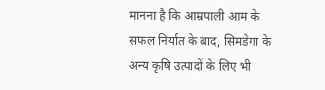मानना है कि आम्रपाली आम के सफल निर्यात के बाद, सिमडेगा के अन्य कृषि उत्पादों के लिए भी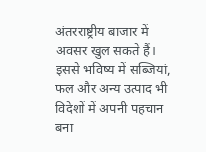अंतरराष्ट्रीय बाजार में अवसर खुल सकते हैं। इससे भविष्य में सब्जियां, फल और अन्य उत्पाद भी विदेशों में अपनी पहचान बना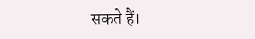सकते हैं।